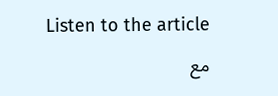Listen to the article
مع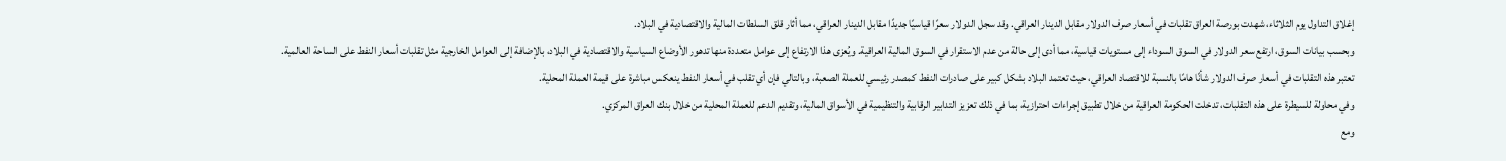إغلاق التداول يوم الثلاثاء، شهدت بورصة العراق تقلبات في أسعار صرف الدولار مقابل الدينار العراقي. وقد سجل الدولار سعرًا قياسيًا جديدًا مقابل الدينار العراقي، مما أثار قلق السلطات المالية والاقتصادية في البلاد.
وبحسب بيانات السوق، ارتفع سعر الدولار في السوق السوداء إلى مستويات قياسية، مما أدى إلى حالة من عدم الاستقرار في السوق المالية العراقية. ويُعزى هذا الارتفاع إلى عوامل متعددة منها تدهور الأوضاع السياسية والاقتصادية في البلاد، بالإضافة إلى العوامل الخارجية مثل تقلبات أسعار النفط على الساحة العالمية.
تعتبر هذه التقلبات في أسعار صرف الدولار شأنًا هامًا بالنسبة للاقتصاد العراقي، حيث تعتمد البلاد بشكل كبير على صادرات النفط كمصدر رئيسي للعملة الصعبة، وبالتالي فإن أي تقلب في أسعار النفط ينعكس مباشرة على قيمة العملة المحلية.
وفي محاولة للسيطرة على هذه التقلبات، تدخلت الحكومة العراقية من خلال تطبيق إجراءات احترازية، بما في ذلك تعزيز التدابير الرقابية والتنظيمية في الأسواق المالية، وتقديم الدعم للعملة المحلية من خلال بنك العراق المركزي.
ومع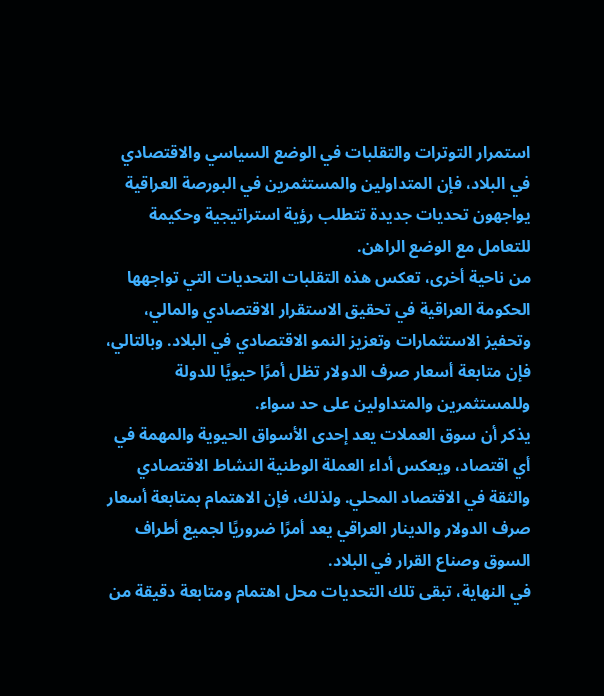استمرار التوترات والتقلبات في الوضع السياسي والاقتصادي في البلاد، فإن المتداولين والمستثمرين في البورصة العراقية يواجهون تحديات جديدة تتطلب رؤية استراتيجية وحكيمة للتعامل مع الوضع الراهن.
من ناحية أخرى، تعكس هذه التقلبات التحديات التي تواجهها الحكومة العراقية في تحقيق الاستقرار الاقتصادي والمالي، وتحفيز الاستثمارات وتعزيز النمو الاقتصادي في البلاد. وبالتالي، فإن متابعة أسعار صرف الدولار تظل أمرًا حيويًا للدولة وللمستثمرين والمتداولين على حد سواء.
يذكر أن سوق العملات يعد إحدى الأسواق الحيوية والمهمة في أي اقتصاد، ويعكس أداء العملة الوطنية النشاط الاقتصادي والثقة في الاقتصاد المحلي. ولذلك، فإن الاهتمام بمتابعة أسعار صرف الدولار والدينار العراقي يعد أمرًا ضروريًا لجميع أطراف السوق وصناع القرار في البلاد.
في النهاية، تبقى تلك التحديات محل اهتمام ومتابعة دقيقة من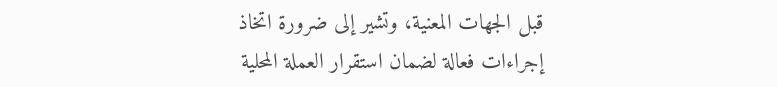قبل الجهات المعنية، وتشير إلى ضرورة اتخاذ إجراءات فعالة لضمان استقرار العملة المحلية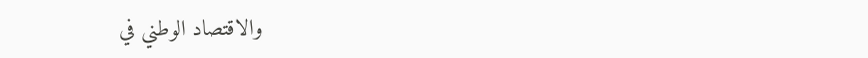والاقتصاد الوطني في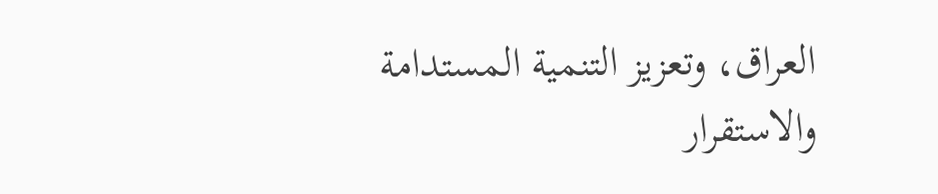العراق، وتعزيز التنمية المستدامة والاستقرار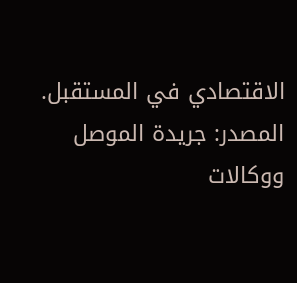الاقتصادي في المستقبل.
المصدر: جريدة الموصل ووكالات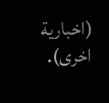(اخبارية اخرى).